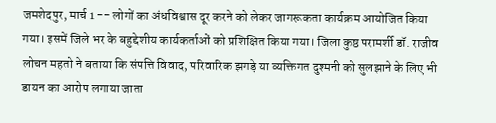जमशेदपुर, मार्च 1 -- लोगों का अंधविश्वास दूर करने को लेकर जागरूकता कार्यक्रम आयोजित किया गया। इसमें जिले भर के बहुद्देशीय कार्यकर्ताओं को प्रशिक्षित किया गया। जिला कुष्ठ परामर्शी डॉ. राजीव लोचन महतो ने बताया कि संपत्ति विवाद, परिवारिक झगड़े या व्यक्तिगत दुश्मनी को सुलझाने के लिए भी डायन का आरोप लगाया जाता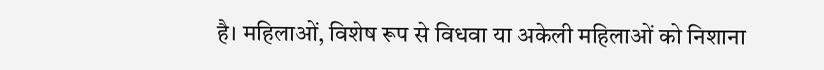है। महिलाओं, विशेष रूप से विधवा या अकेली महिलाओं को निशाना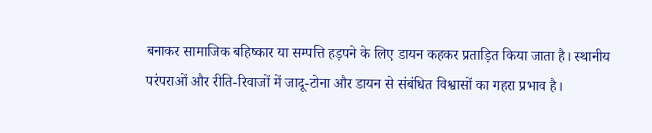बनाकर सामाजिक बहिष्कार या सम्पत्ति हड़पने के लिए डायन कहकर प्रताड़ित किया जाता है। स्थानीय परंपराओं और रीति-रिवाजों में जादू-टोना और डायन से संबंधित विश्वासों का गहरा प्रभाव है।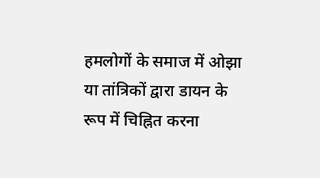हमलोगों के समाज में ओझा या तांत्रिकों द्वारा डायन के रूप में चिह्नित करना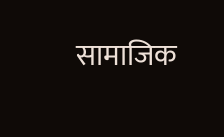सामाजिक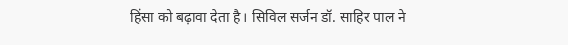हिंसा को बढ़ावा देता है। सिविल सर्जन डॉ. साहिर पाल ने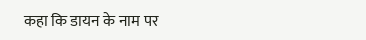कहा कि डायन के नाम पर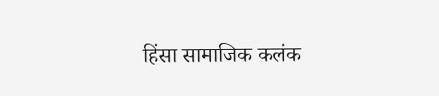हिंसा सामाजिक कलंक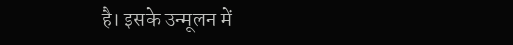है। इसके उन्मूलन में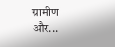ग्रामीण और...